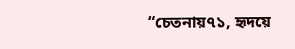“চেতনায়৭১, হৃদয়ে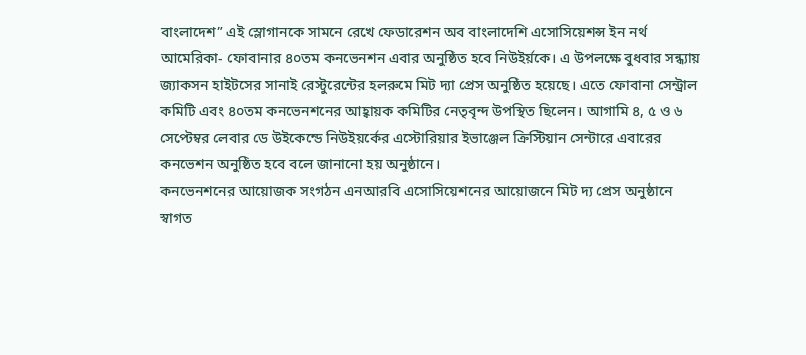বাংলাদেশ” এই স্লোগানকে সামনে রেখে ফেডারেশন অব বাংলাদেশি এসোসিয়েশন্স ইন নর্থ আমেরিকা- ফোবানার ৪০তম কনভেনশন এবার অনুষ্ঠিত হবে নিউইর্য়কে। এ উপলক্ষে বুধবার সন্ধ্যায় জ্যাকসন হাইটসের সানাই রেস্টুরেন্টের হলরুমে মিট দ্যা প্রেস অনুষ্ঠিত হয়েছে। এতে ফোবানা সেন্ট্রাল কমিটি এবং ৪০তম কনভেনশনের আহ্বায়ক কমিটির নেতৃবৃন্দ উপস্থিত ছিলেন। আগামি ৪, ৫ ও ৬ সেপ্টেম্বর লেবার ডে উইকেন্ডে নিউইয়র্কের এস্টোরিয়ার ইভাঞ্জেল ক্রিস্টিয়ান সেন্টারে এবারের কনভেশন অনুষ্ঠিত হবে বলে জানানো হয় অনুষ্ঠানে।
কনভেনশনের আয়োজক সংগঠন এনআরবি এসোসিয়েশনের আয়োজনে মিট দ্য প্রেস অনুষ্ঠানে স্বাগত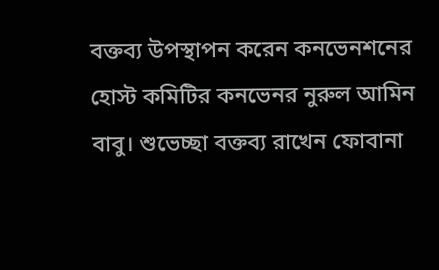বক্তব্য উপস্থাপন করেন কনভেনশনের হোস্ট কমিটির কনভেনর নুরুল আমিন বাবু। শুভেচ্ছা বক্তব্য রাখেন ফোবানা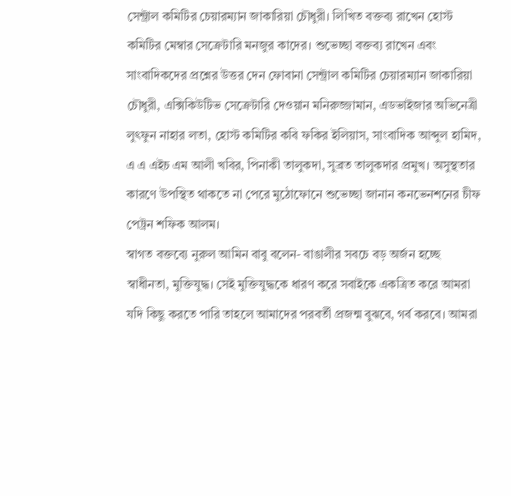সেন্ট্রাল কমিটির চেয়ারম্যান জাকারিয়া চৌধুরী। লিখিত বক্তব্য রাখেন হোস্ট কমিটির মেম্বার সেক্রেটারি মনজুর কাদের। শুভেচ্ছা বক্তব্য রাখেন এবং সাংবাদিকদের প্রশ্নের উত্তর দেন ফোবানা সেন্ট্রাল কমিটির চেয়ারম্যান জাকারিয়া চৌধুরী, এক্সিকিউটিভ সেক্রেটারি দেওয়ান মনিরুজ্জামান, এডভাইজার অভিনেত্রী লুৎফুন নাহার লতা, হোস্ট কমিটির কবি ফকির ইলিয়াস, সাংবাদিক আব্দুল হামিদ, এ এ এইচ এম আলী খবির, পিনাকী তালুকদা, সুব্রত তালুকদার প্রমুখ। অসুস্থতার কারণে উপস্থিত থাকতে না পেরে মুঠোফোনে শুভেচ্ছা জানান কনভেনশনের চীফ পেট্রন শফিক আলম।
স্বাগত বক্তব্যে নুরুল আমিন বাবু বলেন- বাঙালীর সবচে বড় অর্জন হচ্ছে স্বাধীনতা, মুক্তিযুদ্ধ। সেই মুক্তিযুদ্ধকে ধারণ করে সবাইকে একত্রিত করে আমরা যদি কিছু করতে পারি তাহলে আমাদের পরবর্তী প্রজন্ম বুঝবে, গর্ব করবে। আমরা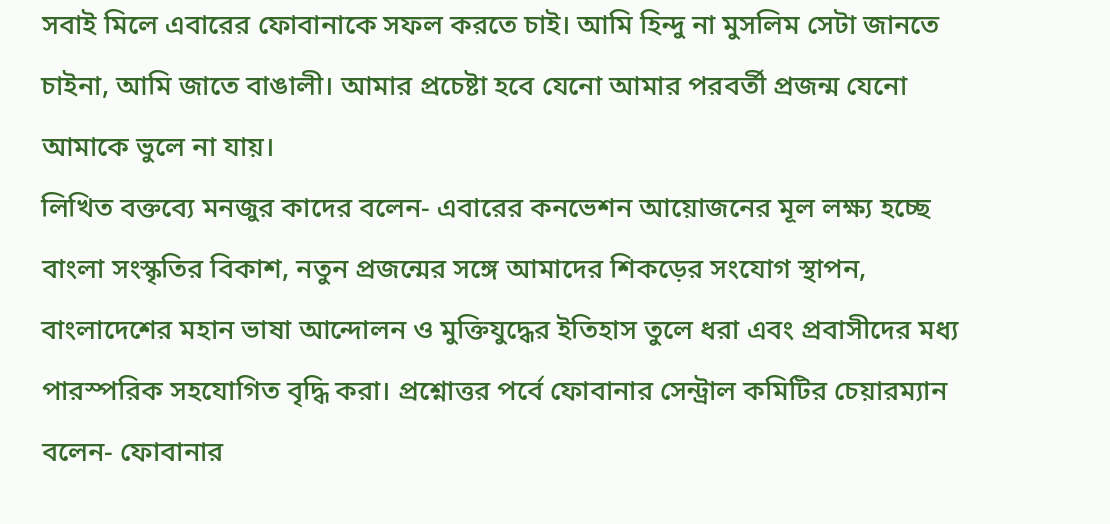সবাই মিলে এবারের ফোবানাকে সফল করতে চাই। আমি হিন্দু না মুসলিম সেটা জানতে চাইনা, আমি জাতে বাঙালী। আমার প্রচেষ্টা হবে যেনো আমার পরবর্তী প্রজন্ম যেনো আমাকে ভুলে না যায়।
লিখিত বক্তব্যে মনজুর কাদের বলেন- এবারের কনভেশন আয়োজনের মূল লক্ষ্য হচ্ছে বাংলা সংস্কৃতির বিকাশ, নতুন প্রজন্মের সঙ্গে আমাদের শিকড়ের সংযোগ স্থাপন, বাংলাদেশের মহান ভাষা আন্দোলন ও মুক্তিযুদ্ধের ইতিহাস তুলে ধরা এবং প্রবাসীদের মধ্য পারস্পরিক সহযোগিত বৃদ্ধি করা। প্রশ্নোত্তর পর্বে ফোবানার সেন্ট্রাল কমিটির চেয়ারম্যান বলেন- ফোবানার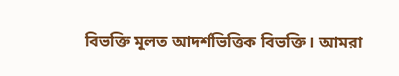বিভক্তি মূলত আদর্শভিত্তিক বিভক্তি। আমরা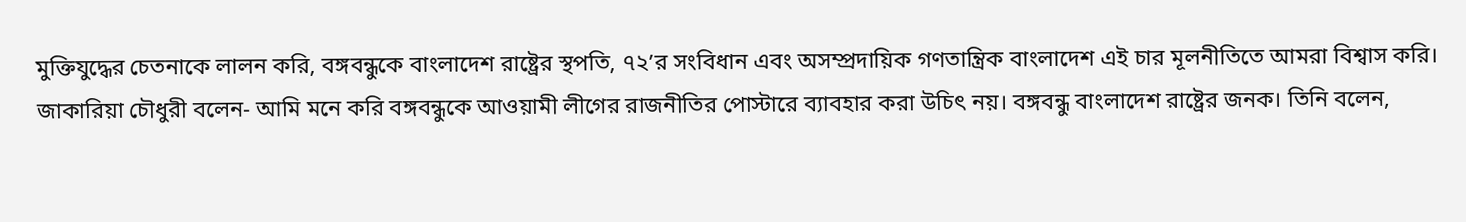মুক্তিযুদ্ধের চেতনাকে লালন করি, বঙ্গবন্ধুকে বাংলাদেশ রাষ্ট্রের স্থপতি, ৭২’র সংবিধান এবং অসম্প্রদায়িক গণতান্ত্রিক বাংলাদেশ এই চার মূলনীতিতে আমরা বিশ্বাস করি।
জাকারিয়া চৌধুরী বলেন- আমি মনে করি বঙ্গবন্ধুকে আওয়ামী লীগের রাজনীতির পোস্টারে ব্যাবহার করা উচিৎ নয়। বঙ্গবন্ধু বাংলাদেশ রাষ্ট্রের জনক। তিনি বলেন,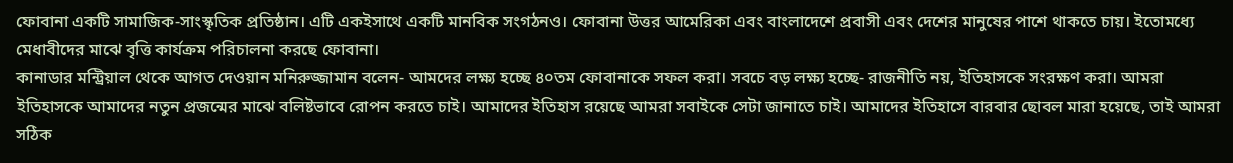ফোবানা একটি সামাজিক-সাংস্কৃতিক প্রতিষ্ঠান। এটি একইসাথে একটি মানবিক সংগঠনও। ফোবানা উত্তর আমেরিকা এবং বাংলাদেশে প্রবাসী এবং দেশের মানুষের পাশে থাকতে চায়। ইতোমধ্যে মেধাবীদের মাঝে বৃত্তি কার্যক্রম পরিচালনা করছে ফোবানা।
কানাডার মন্ট্রিয়াল থেকে আগত দেওয়ান মনিরুজ্জামান বলেন- আমদের লক্ষ্য হচ্ছে ৪০তম ফোবানাকে সফল করা। সবচে বড় লক্ষ্য হচ্ছে- রাজনীতি নয়, ইতিহাসকে সংরক্ষণ করা। আমরা ইতিহাসকে আমাদের নতুন প্রজন্মের মাঝে বলিষ্টভাবে রোপন করতে চাই। আমাদের ইতিহাস রয়েছে আমরা সবাইকে সেটা জানাতে চাই। আমাদের ইতিহাসে বারবার ছোবল মারা হয়েছে, তাই আমরা সঠিক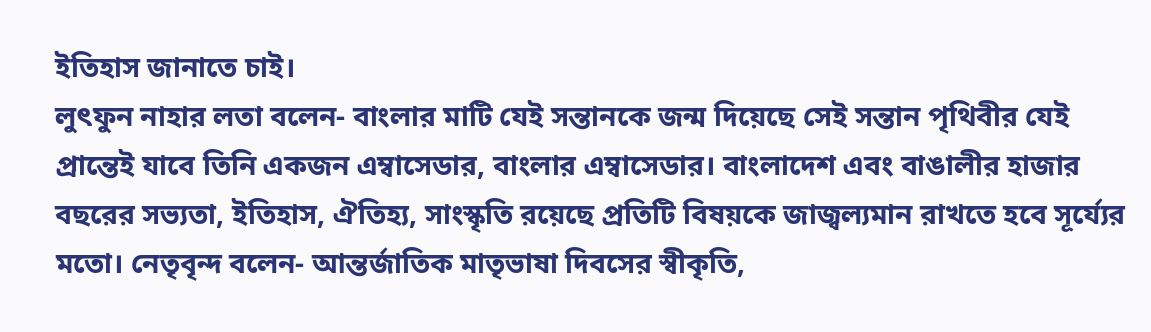ইতিহাস জানাতে চাই।
লুৎফুন নাহার লতা বলেন- বাংলার মাটি যেই সন্তানকে জন্ম দিয়েছে সেই সন্তান পৃথিবীর যেই প্রান্তেই যাবে তিনি একজন এম্বাসেডার, বাংলার এম্বাসেডার। বাংলাদেশ এবং বাঙালীর হাজার বছরের সভ্যতা, ইতিহাস, ঐতিহ্য, সাংস্কৃতি রয়েছে প্রতিটি বিষয়কে জাজ্বল্যমান রাখতে হবে সূর্য্যের মতো। নেতৃবৃন্দ বলেন- আন্তর্জাতিক মাতৃভাষা দিবসের স্বীকৃতি,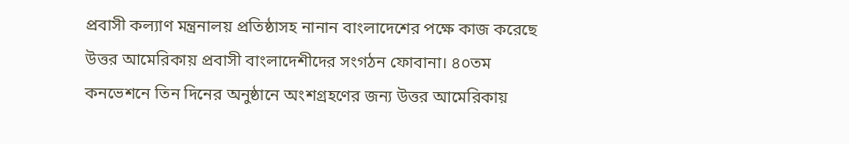প্রবাসী কল্যাণ মন্ত্রনালয় প্রতিষ্ঠাসহ নানান বাংলাদেশের পক্ষে কাজ করেছে উত্তর আমেরিকায় প্রবাসী বাংলাদেশীদের সংগঠন ফোবানা। ৪০তম কনভেশনে তিন দিনের অনুষ্ঠানে অংশগ্রহণের জন্য উত্তর আমেরিকায়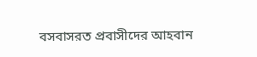বসবাসরত প্রবাসীদের আহবান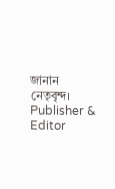জানান নেতৃবৃন্দ।
Publisher & Editor